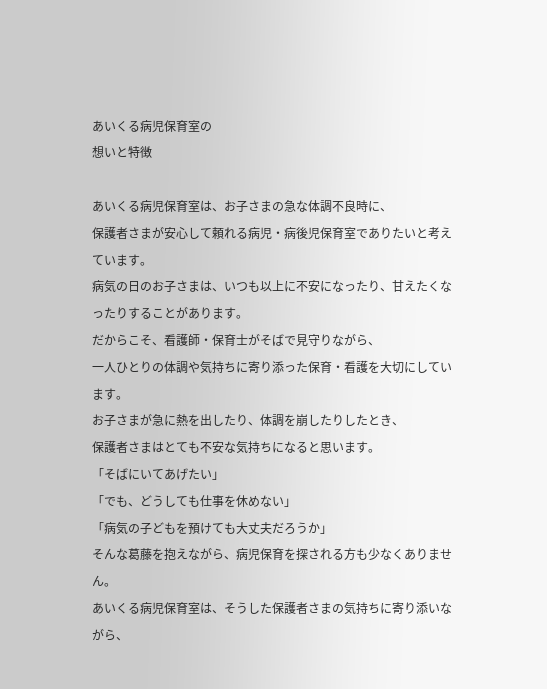あいくる病児保育室の
想いと特徴

あいくる病児保育室は、お子さまの急な体調不良時に、
保護者さまが安心して頼れる病児・病後児保育室でありたいと考えています。
病気の日のお子さまは、いつも以上に不安になったり、甘えたくなったりすることがあります。
だからこそ、看護師・保育士がそばで見守りながら、
一人ひとりの体調や気持ちに寄り添った保育・看護を大切にしています。
お子さまが急に熱を出したり、体調を崩したりしたとき、
保護者さまはとても不安な気持ちになると思います。
「そばにいてあげたい」
「でも、どうしても仕事を休めない」
「病気の子どもを預けても大丈夫だろうか」
そんな葛藤を抱えながら、病児保育を探される方も少なくありません。
あいくる病児保育室は、そうした保護者さまの気持ちに寄り添いながら、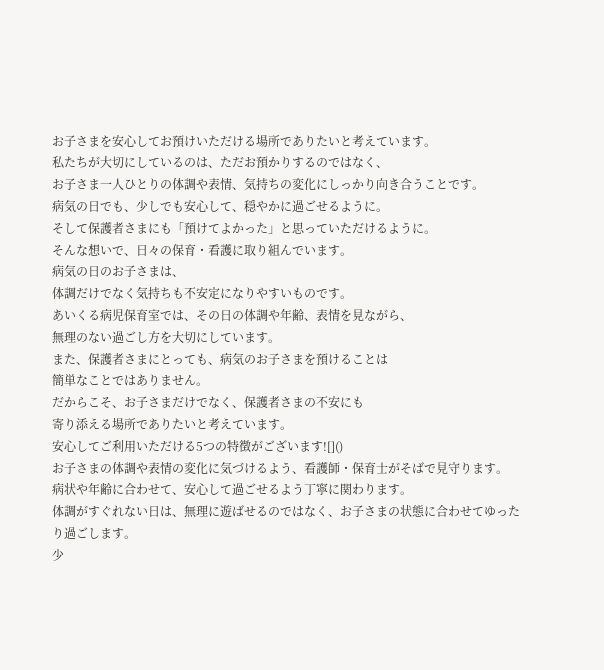お子さまを安心してお預けいただける場所でありたいと考えています。
私たちが大切にしているのは、ただお預かりするのではなく、
お子さま一人ひとりの体調や表情、気持ちの変化にしっかり向き合うことです。
病気の日でも、少しでも安心して、穏やかに過ごせるように。
そして保護者さまにも「預けてよかった」と思っていただけるように。
そんな想いで、日々の保育・看護に取り組んでいます。
病気の日のお子さまは、
体調だけでなく気持ちも不安定になりやすいものです。
あいくる病児保育室では、その日の体調や年齢、表情を見ながら、
無理のない過ごし方を大切にしています。
また、保護者さまにとっても、病気のお子さまを預けることは
簡単なことではありません。
だからこそ、お子さまだけでなく、保護者さまの不安にも
寄り添える場所でありたいと考えています。
安心してご利用いただける5つの特徴がございます![]()
お子さまの体調や表情の変化に気づけるよう、看護師・保育士がそばで見守ります。
病状や年齢に合わせて、安心して過ごせるよう丁寧に関わります。
体調がすぐれない日は、無理に遊ばせるのではなく、お子さまの状態に合わせてゆったり過ごします。
少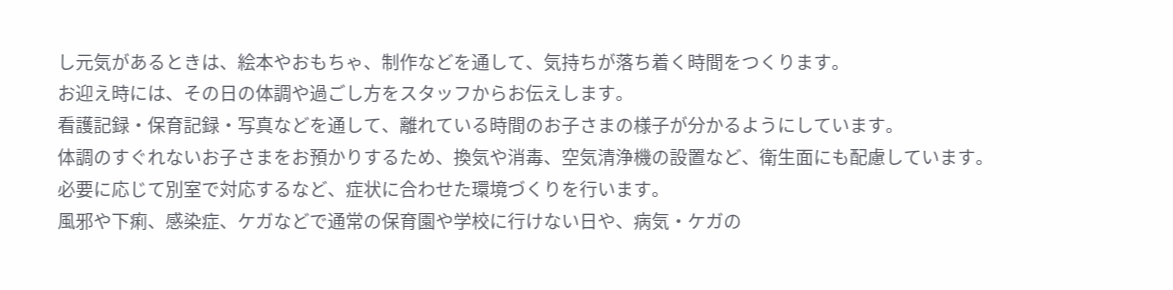し元気があるときは、絵本やおもちゃ、制作などを通して、気持ちが落ち着く時間をつくります。
お迎え時には、その日の体調や過ごし方をスタッフからお伝えします。
看護記録・保育記録・写真などを通して、離れている時間のお子さまの様子が分かるようにしています。
体調のすぐれないお子さまをお預かりするため、換気や消毒、空気清浄機の設置など、衛生面にも配慮しています。
必要に応じて別室で対応するなど、症状に合わせた環境づくりを行います。
風邪や下痢、感染症、ケガなどで通常の保育園や学校に行けない日や、病気・ケガの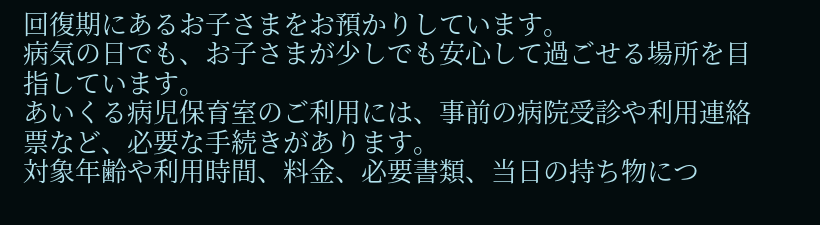回復期にあるお子さまをお預かりしています。
病気の日でも、お子さまが少しでも安心して過ごせる場所を目指しています。
あいくる病児保育室のご利用には、事前の病院受診や利用連絡票など、必要な手続きがあります。
対象年齢や利用時間、料金、必要書類、当日の持ち物につ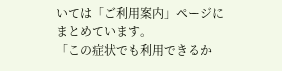いては「ご利用案内」ページにまとめています。
「この症状でも利用できるか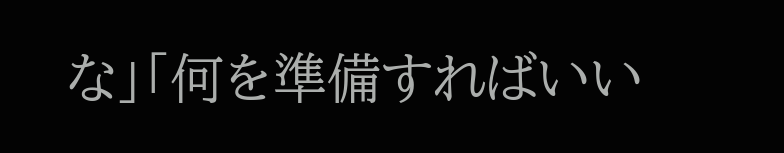な」「何を準備すればいい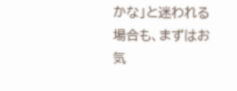かな」と迷われる場合も、まずはお気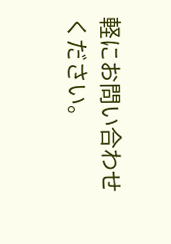軽にお問い合わせください。